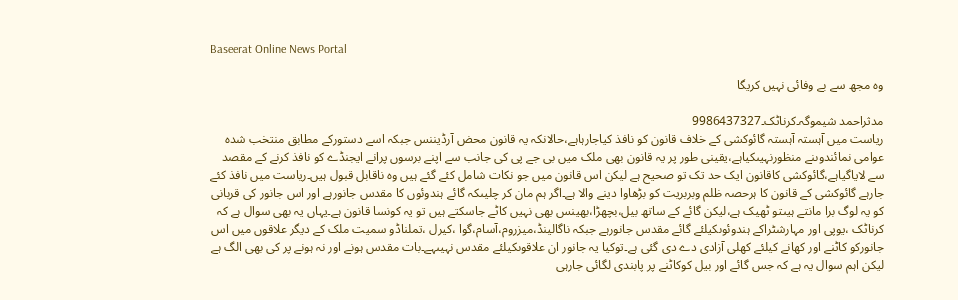Baseerat Online News Portal

وہ مجھ سے بے وفائی نہیں کریگا

مدثراحمد شیموگہ۔کرناٹک۔9986437327
ریاست میں آہستہ آہستہ گائوکشی کے خلاف قانون کو نافذ کیاجارہاہے،حالانکہ یہ قانون محض آرڈیننس جبکہ اسے دستورکے مطابق منتخب شدہ عوامی نمائندوںنے منظورنہیںکیاہے،یقینی طور پر یہ قانون بھی ملک میں بی جے پی کی جانب سے اپنے برسوں پرانے ایجنڈے کو نافذ کرنے کے مقصد سے لایاگیاہے،گائوکشی کاقانون ایک حد تک تو صحیح ہے لیکن اس قانون میں جو نکات شامل کئے گئے ہیں وہ ناقابل قبول ہیں۔ریاست میں نافذ کئے جارہے گائوکشی کے قانون کا ہرحصہ ظلم وبربریت کو بڑھاوا دینے والا ہے۔اگر ہم مان کر چلیںکہ گائے ہندوئوں کا مقدس جانورہے اور اس جانور کی قربانی کو یہ لوگ برا مانتے ہیںتو ٹھیک ہے،لیکن گائے کے ساتھ بیل،بچھڑا،بھینس بھی نہیں کاٹے جاسکتے ہیں تو یہ کونسا قانون ہے۔یہاں یہ بھی سوال ہے کہ کرناٹک ،یوپی اور مہارشٹراکے ہندوئوںکیلئے گائے مقدس جانورہے جبکہ ناگالینڈ،میزروم،آسام،گوا ،کیرل ،تملناڈو سمیت ملک کے دیگر علاقوں میں اس جانورکو کاٹنے اور کھانے کیلئے کھلی آزادی دے دی گئی ہے۔توکیا یہ جانور ان علاقوںکیلئے مقدس نہیںہے۔بات مقدس ہونے اور نہ ہونے پر کی بھی الگ ہے لیکن اہم سوال یہ ہے کہ جس گائے اور بیل کوکاٹنے پر پابندی لگائی جارہی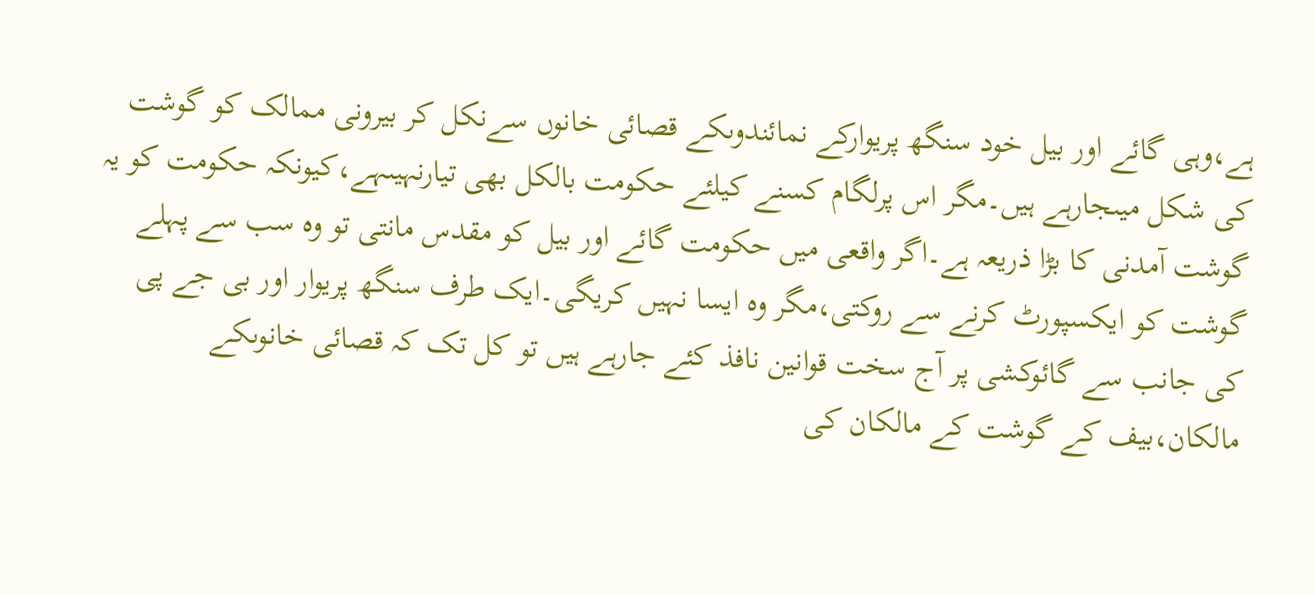ہے،وہی گائے اور بیل خود سنگھ پریوارکے نمائندوںکے قصائی خانوں سےنکل کر بیرونی ممالک کو گوشت کی شکل میںجارہے ہیں۔مگر اس پرلگام کسنے کیلئے حکومت بالکل بھی تیارنہیںہے،کیونکہ حکومت کو یہ گوشت آمدنی کا بڑا ذریعہ ہے۔اگر واقعی میں حکومت گائے اور بیل کو مقدس مانتی تو وہ سب سے پہلے گوشت کو ایکسپورٹ کرنے سے روکتی،مگر وہ ایسا نہیں کریگی۔ایک طرف سنگھ پریوار اور بی جے پی کی جانب سے گائوکشی پر آج سخت قوانین نافذ کئے جارہے ہیں تو کل تک کہ قصائی خانوںکے مالکان،بیف کے گوشت کے مالکان کی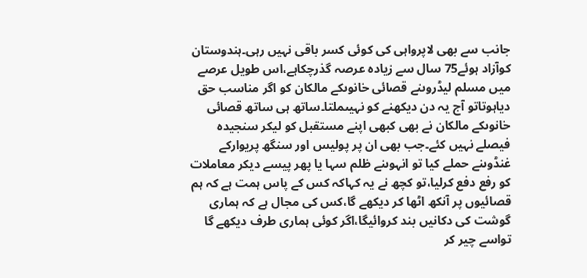جانب سے بھی لاپرواہی کی کوئی کسر باقی نہیں رہی۔ہندوستان کوآزاد ہوئے75 سال سے زیادہ عرصہ گذرچکاہے،اس طویل عرصے میں مسلم لیڈروںنے قصائی خانوںکے مالکان کو اگر مناسب حق دیاہوتاتو آج یہ دن دیکھنے کو نہیںملتا۔ساتھ ہی ساتھ قصائی خانوںکے مالکان نے بھی کبھی اپنے مستقبل کو لیکر سنجیدہ فیصلے نہیں کئے۔جب بھی ان پر پولیس اور سنگھ پریوارکے غنڈوںنے حملے کیا تو انہوںنے ظلم سہا یا پھر پیسے دیکر معاملات کو رفع دفع کرلیا،تو کچھ نے یہ کہاکہ کس کے پاس ہمت ہے کہ ہم قصائیوں پر آنکھ اٹھا کر دیکھے گا،کس کی مجال ہے کہ ہماری گوشت کی دکانیں بند کروائیگا،اگر کوئی ہماری طرف دیکھے گا تواسے چیر کر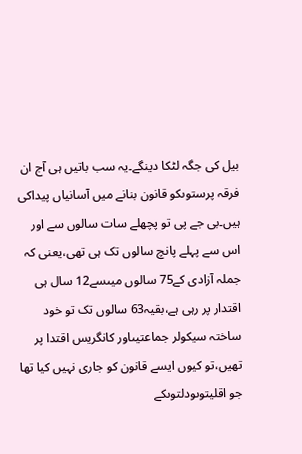بیل کی جگہ لٹکا دینگے۔یہ سب باتیں ہی آج ان فرقہ پرستوںکو قانون بنانے میں آسانیاں پیداکی ہیں۔بی جے پی تو پچھلے سات سالوں سے اور اس سے پہلے پانچ سالوں تک ہی تھی،یعنی کہ جملہ آزادی کے75 سالوں میںسے12 سال ہی اقتدار پر رہی ہے،بقیہ63 سالوں تک تو خود ساختہ سیکولر جماعتیںاور کانگریس اقتدا پر تھیں،تو کیوں ایسے قانون کو جاری نہیں کیا تھا جو اقلیتوںودلتوںکے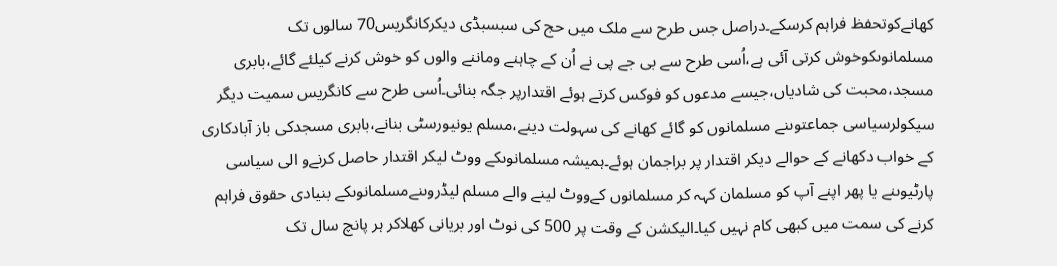کھانےکوتحفظ فراہم کرسکے۔دراصل جس طرح سے ملک میں حج کی سبسبڈی دیکرکانگریس70 سالوں تک مسلمانوںکوخوش کرتی آئی ہے،اُسی طرح سے بی جے پی نے اُن کے چاہنے وماننے والوں کو خوش کرنے کیلئے گائے،بابری مسجد،محبت کی شادیاں،جیسے مدعوں کو فوکس کرتے ہوئے اقتدارپر جگہ بنائی۔اُسی طرح سے کانگریس سمیت دیگر سیکولرسیاسی جماعتوںنے مسلمانوں کو گائے کھانے کی سہولت دینے،مسلم یونیورسٹی بنانے،بابری مسجدکی باز آبادکاری کے خواب دکھانے کے حوالے دیکر اقتدار پر براجمان ہوئے۔ہمیشہ مسلمانوںکے ووٹ لیکر اقتدار حاصل کرنےو الی سیاسی پارٹیوںنے یا پھر اپنے آپ کو مسلمان کہہ کر مسلمانوں کےووٹ لینے والے مسلم لیڈروںنےمسلمانوںکے بنیادی حقوق فراہم کرنے کی سمت میں کبھی کام نہیں کیا۔الیکشن کے وقت پر 500 کی نوٹ اور بریانی کھلاکر ہر پانچ سال تک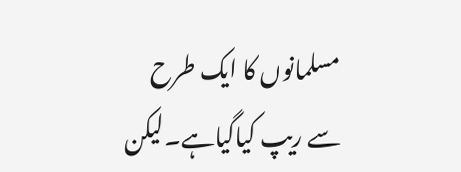مسلمانوں کا ایک طرح سے ریپ کیاگیاہے۔لیکن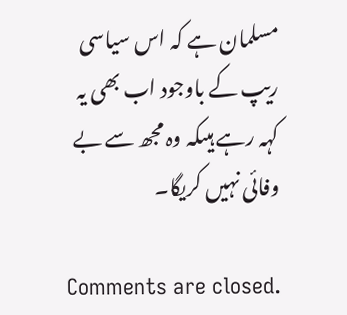مسلمان ہے کہ اس سیاسی ریپ کے باوجود اب بھی یہ کہہ رہے ہیںکہ وہ مجھ سے بے وفائی نہیں کریگا۔

Comments are closed.